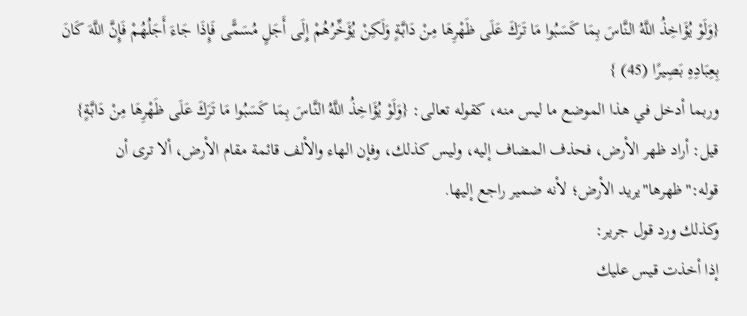{وَلَوْ يُؤَاخِذُ اللَّهُ النَّاسَ بِمَا كَسَبُوا مَا تَرَكَ عَلَى ظَهْرِهَا مِنْ دَابَّةٍ وَلَكِنْ يُؤَخِّرُهُمْ إِلَى أَجَلٍ مُسَمًّى فَإِذَا جَاءَ أَجَلُهُمْ فَإِنَّ اللَّهَ كَانَ بِعِبَادِهِ بَصِيرًا (45) }
وربما أدخل في هذا الموضع ما ليس منه، كقوله تعالى: {وَلَوْ يُؤَاخِذُ اللَّهُ النَّاسَ بِمَا كَسَبُوا مَا تَرَكَ عَلَى ظَهْرِهَا مِنْ دَابَّةٍ}
قيل: أراد ظهر الأرض، فحذف المضاف إليه، وليس كذلك، وفإن الهاء والألف قائمة مقام الأرض، ألا ترى أن قوله:"ظهرها"يريد الأرض؛ لأنه ضمير راجع إليها.
وكذلك ورد قول جرير:
إذا أخذت قيس عليك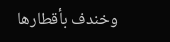وخندف بأقطارها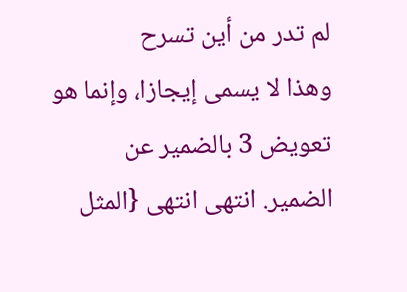لم تدر من أين تسرح
وهذا لا يسمى إيجازا، وإنما هو تعويض 3 بالضمير عن الضمير. انتهى انتهى {المثل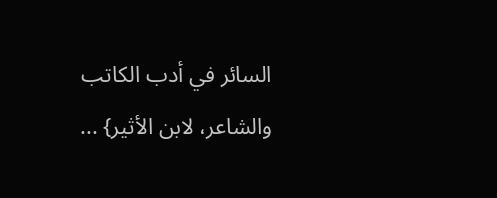السائر في أدب الكاتب والشاعر، لابن الأثير} ...